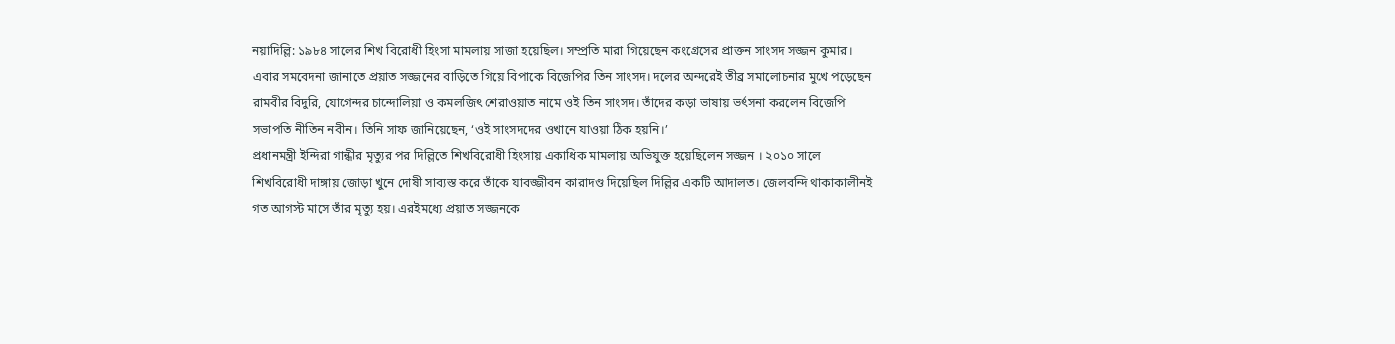নয়াদিল্লি: ১৯৮৪ সালের শিখ বিরোধী হিংসা মামলায় সাজা হয়েছিল। সম্প্রতি মারা গিয়েছেন কংগ্রেসের প্রাক্তন সাংসদ সজ্জন কুমার। এবার সমবেদনা জানাতে প্রয়াত সজ্জনের বাড়িতে গিয়ে বিপাকে বিজেপির তিন সাংসদ। দলের অন্দরেই তীব্র সমালোচনার মুখে পড়েছেন রামবীর বিদুরি, যোগেন্দর চান্দোলিয়া ও কমলজিৎ শেরাওয়াত নামে ওই তিন সাংসদ। তাঁদের কড়া ভাষায় ভর্ৎসনা করলেন বিজেপি সভাপতি নীতিন নবীন। তিনি সাফ জানিয়েছেন, ‘ওই সাংসদদের ওখানে যাওয়া ঠিক হয়নি।’
প্রধানমন্ত্রী ইন্দিরা গান্ধীর মৃত্যুর পর দিল্লিতে শিখবিরোধী হিংসায় একাধিক মামলায় অভিযুক্ত হয়েছিলেন সজ্জন । ২০১০ সালে শিখবিরোধী দাঙ্গায় জোড়া খুনে দোষী সাব্যস্ত করে তাঁকে যাবজ্জীবন কারাদণ্ড দিয়েছিল দিল্লির একটি আদালত। জেলবন্দি থাকাকালীনই গত আগস্ট মাসে তাঁর মৃত্যু হয়। এরইমধ্যে প্রয়াত সজ্জনকে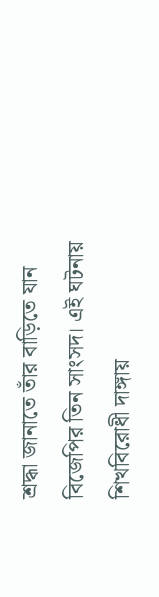শ্রদ্ধা জানাতে তাঁর বাড়িতে যান বিজেপির তিন সাংসদ। এই ঘটনায় শিখবিরোধী দাঙ্গায়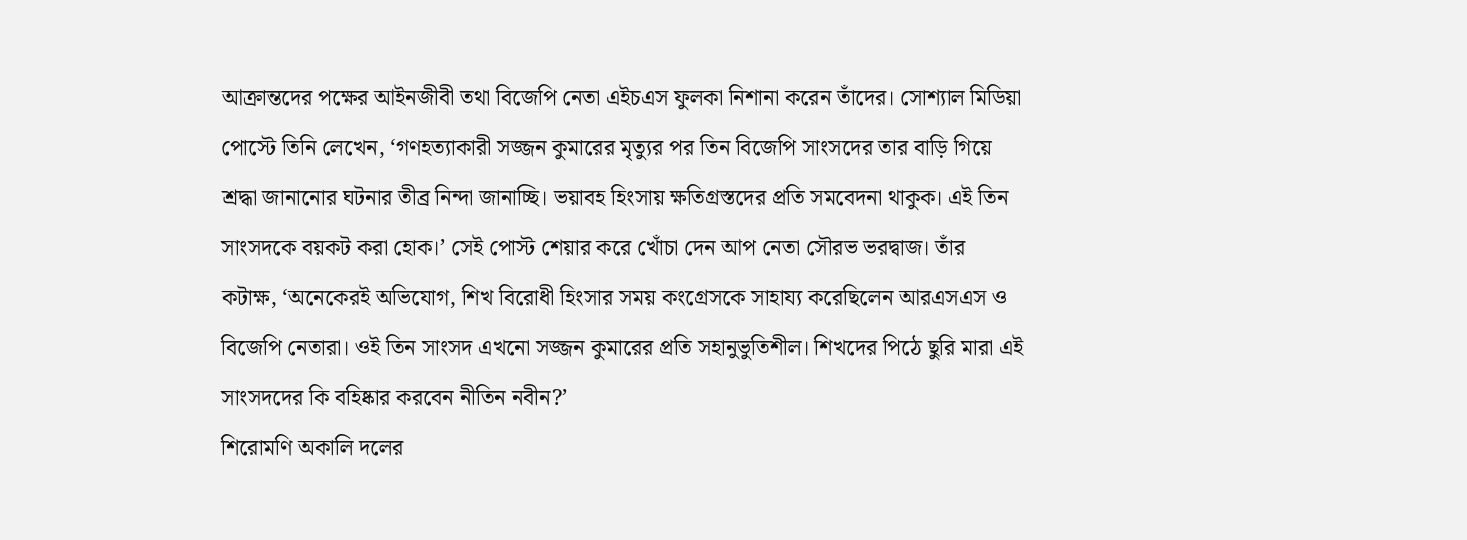আক্রান্তদের পক্ষের আইনজীবী তথা বিজেপি নেতা এইচএস ফুলকা নিশানা করেন তাঁদের। সোশ্যাল মিডিয়া পোস্টে তিনি লেখেন, ‘গণহত্যাকারী সজ্জন কুমারের মৃত্যুর পর তিন বিজেপি সাংসদের তার বাড়ি গিয়ে শ্রদ্ধা জানানোর ঘটনার তীব্র নিন্দা জানাচ্ছি। ভয়াবহ হিংসায় ক্ষতিগ্রস্তদের প্রতি সমবেদনা থাকুক। এই তিন সাংসদকে বয়কট করা হোক।’ সেই পোস্ট শেয়ার করে খোঁচা দেন আপ নেতা সৌরভ ভরদ্বাজ। তাঁর কটাক্ষ, ‘অনেকেরই অভিযোগ, শিখ বিরোধী হিংসার সময় কংগ্রেসকে সাহায্য করেছিলেন আরএসএস ও বিজেপি নেতারা। ওই তিন সাংসদ এখনো সজ্জন কুমারের প্রতি সহানুভুতিশীল। শিখদের পিঠে ছুরি মারা এই সাংসদদের কি বহিষ্কার করবেন নীতিন নবীন?’
শিরোমণি অকালি দলের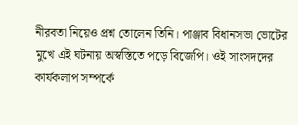নীরবতা নিয়েও প্রশ্ন তোলেন তিনি। পাঞ্জাব বিধানসভা ভোটের মুখে এই ঘটনায় অস্বস্তিতে পড়ে বিজেপি। ওই সাংসদদের কার্যকলাপ সম্পর্কে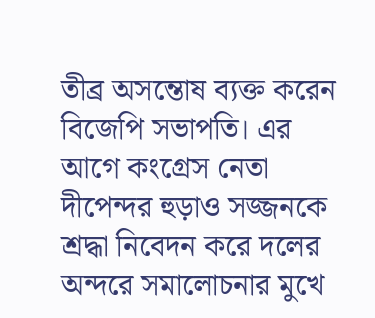তীব্র অসন্তোষ ব্যক্ত করেন বিজেপি সভাপতি। এর আগে কংগ্রেস নেতা দীপেন্দর হুড়াও সজ্জনকে শ্রদ্ধা নিবেদন করে দলের অন্দরে সমালোচনার মুখে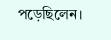পড়েছিলেন।